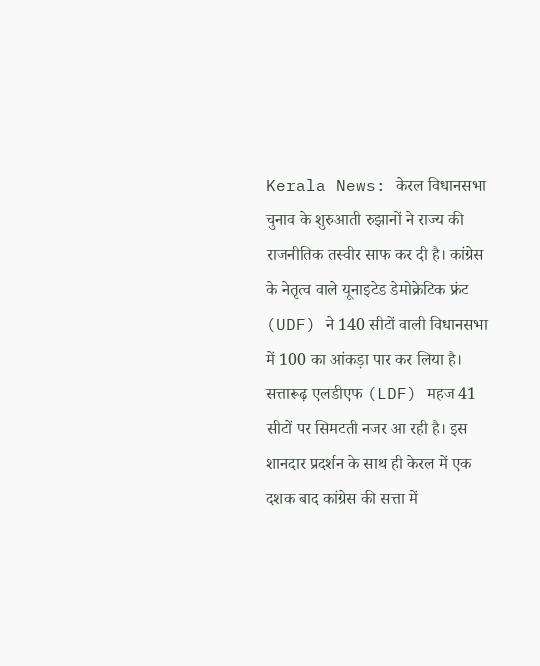Kerala News: केरल विधानसभा चुनाव के शुरुआती रुझानों ने राज्य की राजनीतिक तस्वीर साफ कर दी है। कांग्रेस के नेतृत्व वाले यूनाइटेड डेमोक्रेटिक फ्रंट (UDF) ने 140 सीटों वाली विधानसभा में 100 का आंकड़ा पार कर लिया है। सत्तारूढ़ एलडीएफ (LDF) महज 41 सीटों पर सिमटती नजर आ रही है। इस शानदार प्रदर्शन के साथ ही केरल में एक दशक बाद कांग्रेस की सत्ता में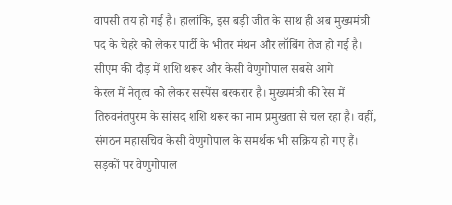वापसी तय हो गई है। हालांकि, इस बड़ी जीत के साथ ही अब मुख्यमंत्री पद के चेहरे को लेकर पार्टी के भीतर मंथन और लॉबिंग तेज हो गई है।
सीएम की दौड़ में शशि थरूर और केसी वेणुगोपाल सबसे आगे
केरल में नेतृत्व को लेकर सस्पेंस बरकरार है। मुख्यमंत्री की रेस में तिरुवनंतपुरम के सांसद शशि थरूर का नाम प्रमुखता से चल रहा है। वहीं, संगठन महासचिव केसी वेणुगोपाल के समर्थक भी सक्रिय हो गए हैं। सड़कों पर वेणुगोपाल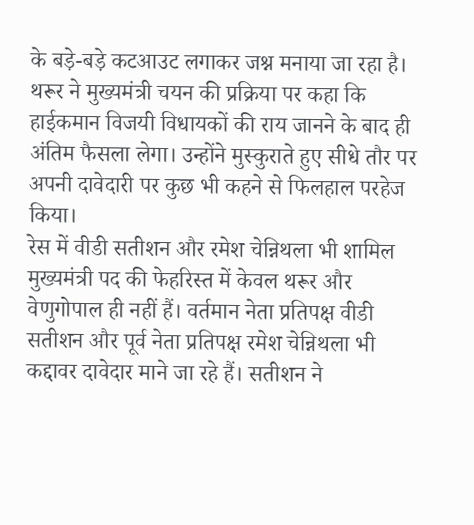के बड़े-बड़े कटआउट लगाकर जश्न मनाया जा रहा है। थरूर ने मुख्यमंत्री चयन की प्रक्रिया पर कहा कि हाईकमान विजयी विधायकों की राय जानने के बाद ही अंतिम फैसला लेगा। उन्होंने मुस्कुराते हुए सीधे तौर पर अपनी दावेदारी पर कुछ भी कहने से फिलहाल परहेज किया।
रेस में वीडी सतीशन और रमेश चेन्निथला भी शामिल
मुख्यमंत्री पद की फेहरिस्त में केवल थरूर और वेणुगोपाल ही नहीं हैं। वर्तमान नेता प्रतिपक्ष वीडी सतीशन और पूर्व नेता प्रतिपक्ष रमेश चेन्निथला भी कद्दावर दावेदार माने जा रहे हैं। सतीशन ने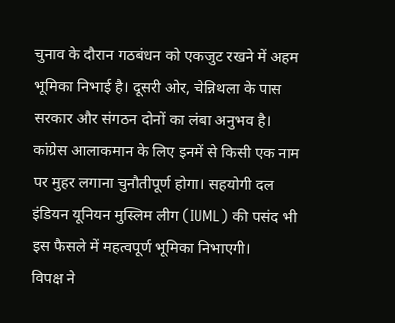चुनाव के दौरान गठबंधन को एकजुट रखने में अहम भूमिका निभाई है। दूसरी ओर, चेन्निथला के पास सरकार और संगठन दोनों का लंबा अनुभव है। कांग्रेस आलाकमान के लिए इनमें से किसी एक नाम पर मुहर लगाना चुनौतीपूर्ण होगा। सहयोगी दल इंडियन यूनियन मुस्लिम लीग (IUML) की पसंद भी इस फैसले में महत्वपूर्ण भूमिका निभाएगी।
विपक्ष ने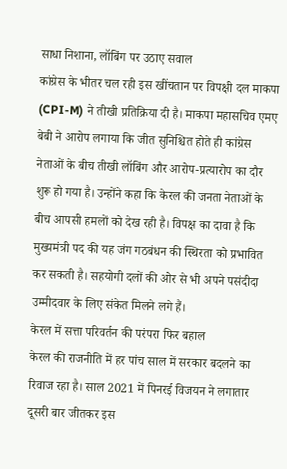साधा निशाना, लॉबिंग पर उठाए सवाल
कांग्रेस के भीतर चल रही इस खींचतान पर विपक्षी दल माकपा (CPI-M) ने तीखी प्रतिक्रिया दी है। माकपा महासचिव एमए बेबी ने आरोप लगाया कि जीत सुनिश्चित होते ही कांग्रेस नेताओं के बीच तीखी लॉबिंग और आरोप-प्रत्यारोप का दौर शुरू हो गया है। उन्होंने कहा कि केरल की जनता नेताओं के बीच आपसी हमलों को देख रही है। विपक्ष का दावा है कि मुख्यमंत्री पद की यह जंग गठबंधन की स्थिरता को प्रभावित कर सकती है। सहयोगी दलों की ओर से भी अपने पसंदीदा उम्मीदवार के लिए संकेत मिलने लगे हैं।
केरल में सत्ता परिवर्तन की परंपरा फिर बहाल
केरल की राजनीति में हर पांच साल में सरकार बदलने का रिवाज रहा है। साल 2021 में पिनरई विजयन ने लगातार दूसरी बार जीतकर इस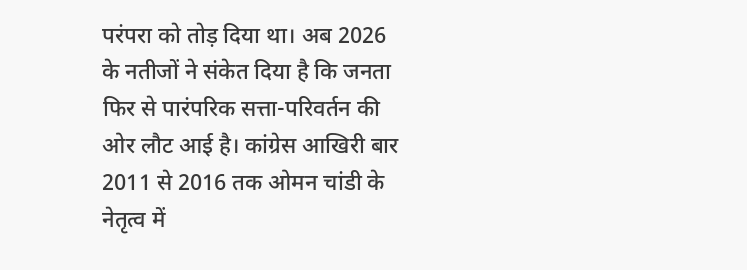परंपरा को तोड़ दिया था। अब 2026 के नतीजों ने संकेत दिया है कि जनता फिर से पारंपरिक सत्ता-परिवर्तन की ओर लौट आई है। कांग्रेस आखिरी बार 2011 से 2016 तक ओमन चांडी के नेतृत्व में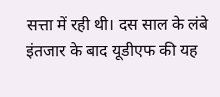सत्ता में रही थी। दस साल के लंबे इंतजार के बाद यूडीएफ की यह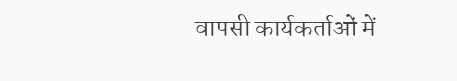वापसी कार्यकर्ताओं में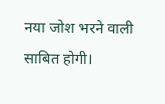नया जोश भरने वाली साबित होगी।